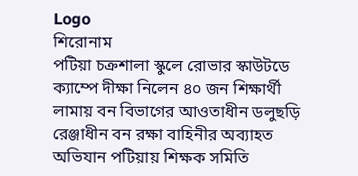Logo
শিরোনাম
পটিয়া চক্রশালা স্কুলে রোভার স্কাউটডে ক্যাম্পে দীক্ষা নিলেন ৪০ জন শিক্ষার্থী লামায় বন বিভাগের আওতাধীন ডলুছড়ি রেঞ্জাধীন বন রক্ষা বাহিনীর অব্যাহত অভিযান পটিয়ায় শিক্ষক সমিতি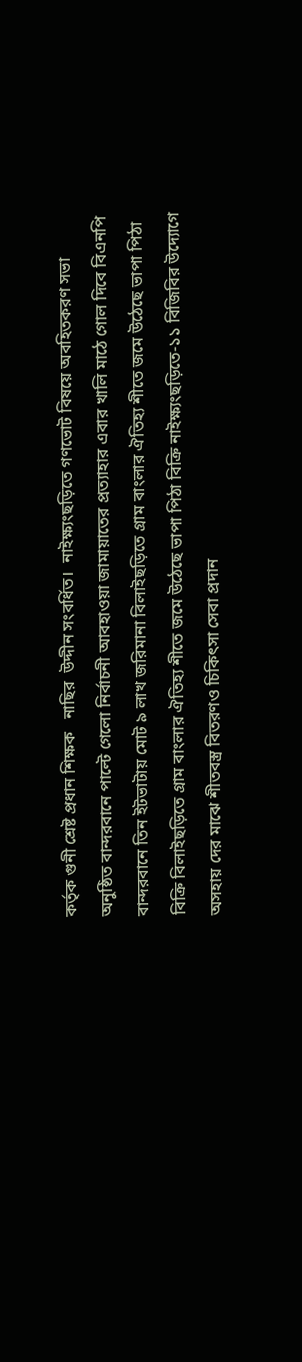কর্তৃক গুনী শ্রেষ্ট প্রধান শিক্ষক   নাছির  উদ্দীন সংবর্ধিত।  নাইক্ষ্যংছড়িতে গণভোট বিষয়ে অবহিতকরণ সভা অনুষ্ঠিত বান্দরবানে পাল্টে গেলো নির্বাচনী আবহাওয়া জামায়াতের প্রত্যাহার এবার খালি মাঠে গোল দিবে বিএনপি বান্দরবানে তিন ইটভাটায় মোট ৯ লাখ জরিমানা বিলাইছড়িতে গ্রাম বাংলার ঐতিহ্য শীতে জমে উঠেছে ভাপা পিঠা বিক্রি বিলাইছড়িতে গ্রাম বাংলার ঐতিহ্য শীতে জমে উঠেছে ভাপা পিঠা বিক্রি নাইক্ষ্যংছড়িতে-১১ বিজিবির উদ্যোগে অসহায় দের মাঝে শীতবস্ত্র বিতরণও চিকিৎসা সেবা প্রদান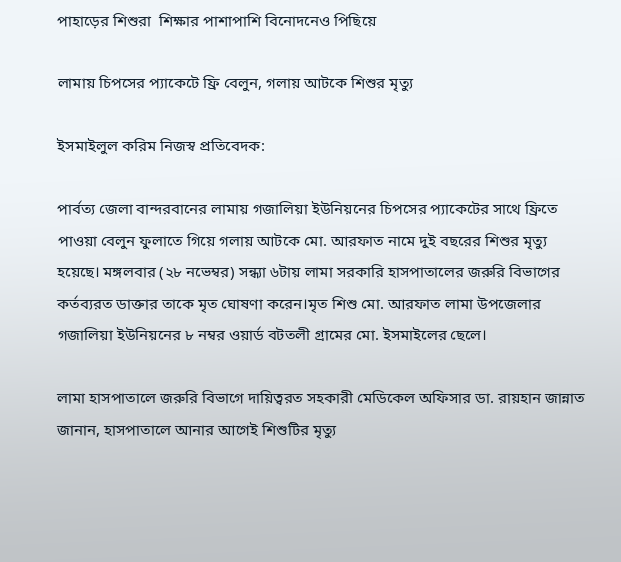পাহাড়ের শিশুরা  শিক্ষার পাশাপাশি বিনোদনেও পিছিয়ে

লামায় চিপসের প্যাকেটে ফ্রি বেলুন, গলায় আটকে শিশুর মৃত্যু

ইসমাইলুল করিম নিজস্ব প্রতিবেদক:

পার্বত্য জেলা বান্দরবানের লামায় গজালিয়া ইউনিয়নের চিপসের প্যাকেটের সাথে ফ্রিতে পাওয়া বেলুন ফুলাতে গিয়ে গলায় আটকে মো. আরফাত নামে দুই বছরের শিশুর মৃত্যু হয়েছে। মঙ্গলবার (২৮ নভেম্বর) সন্ধ্যা ৬টায় লামা সরকারি হাসপাতালের জরুরি বিভাগের কর্তব্যরত ডাক্তার তাকে মৃত ঘোষণা করেন।মৃত শিশু মো. আরফাত লামা উপজেলার গজালিয়া ইউনিয়নের ৮ নম্বর ওয়ার্ড বটতলী গ্রামের মো. ইসমাইলের ছেলে।

লামা হাসপাতালে জরুরি বিভাগে দায়িত্বরত সহকারী মেডিকেল অফিসার ডা. রায়হান জান্নাত জানান, হাসপাতালে আনার আগেই শিশুটির মৃত্যু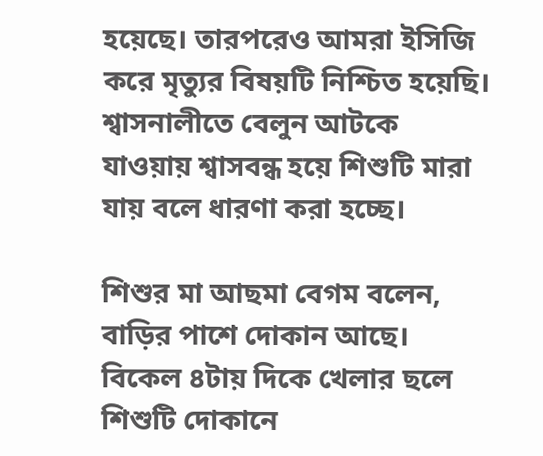হয়েছে। তারপরেও আমরা ইসিজি করে মৃত্যুর বিষয়টি নিশ্চিত হয়েছি। শ্বাসনালীতে বেলুন আটকে যাওয়ায় শ্বাসবন্ধ হয়ে শিশুটি মারা যায় বলে ধারণা করা হচ্ছে।

শিশুর মা আছমা বেগম বলেন, বাড়ির পাশে দোকান আছে। বিকেল ৪টায় দিকে খেলার ছলে শিশুটি দোকানে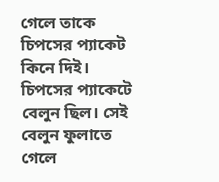গেলে তাকে চিপসের প্যাকেট কিনে দিই। চিপসের প্যাকেটে বেলুন ছিল। সেই বেলুন ফুলাতে গেলে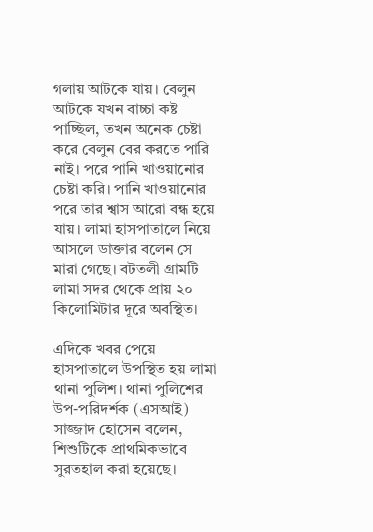গলায় আটকে যায়। বেলুন আটকে যখন বাচ্চা কষ্ট পাচ্ছিল, তখন অনেক চেষ্টা করে বেলুন বের করতে পারি নাই। পরে পানি খাওয়ানোর চেষ্টা করি। পানি খাওয়ানোর পরে তার শ্বাস আরো বন্ধ হয়ে যায়। লামা হাসপাতালে নিয়ে আসলে ডাক্তার বলেন সে মারা গেছে। বটতলী গ্রামটি লামা সদর থেকে প্রায় ২০ কিলোমিটার দূরে অবস্থিত।

এদিকে খবর পেয়ে হাসপাতালে উপস্থিত হয় লামা থানা পুলিশ। থানা পুলিশের উপ-পরিদর্শক (এসআই) সাজ্জাদ হোসেন বলেন, শিশুটিকে প্রাথমিকভাবে সুরতহাল করা হয়েছে।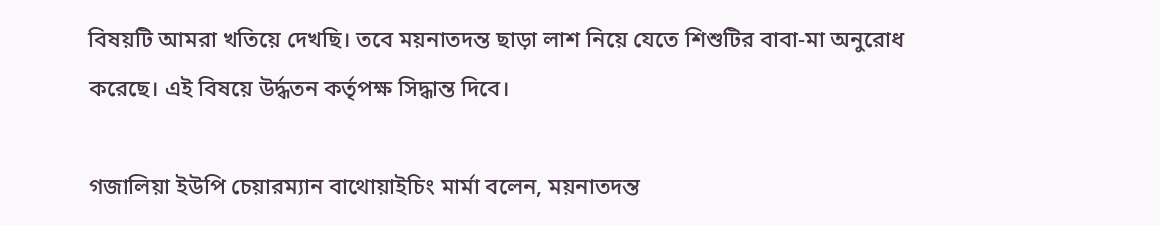বিষয়টি আমরা খতিয়ে দেখছি। তবে ময়নাতদন্ত ছাড়া লাশ নিয়ে যেতে শিশুটির বাবা-মা অনুরোধ করেছে। এই বিষয়ে উর্দ্ধতন কর্তৃপক্ষ সিদ্ধান্ত দিবে।

গজালিয়া ইউপি চেয়ারম্যান বাথোয়াইচিং মার্মা বলেন, ময়নাতদন্ত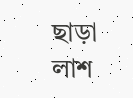ছাড়া লাশ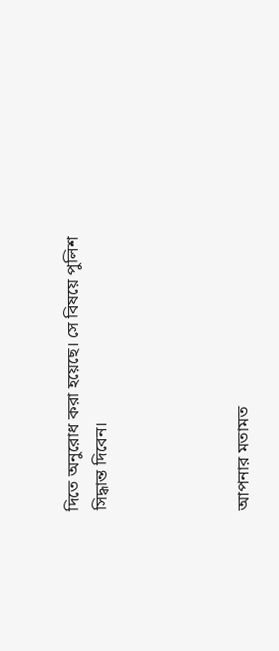দিতে অনুরোধ করা হয়েছে। সে বিষয়ে পুলিশ সিদ্ধান্ত দিবেন।




আপনার মতামত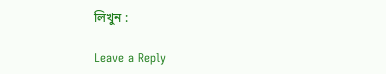লিখুন :

Leave a Reply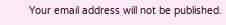Your email address will not be published.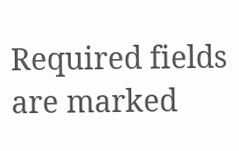Required fields are marked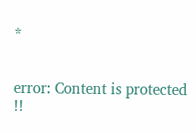*


error: Content is protected !!